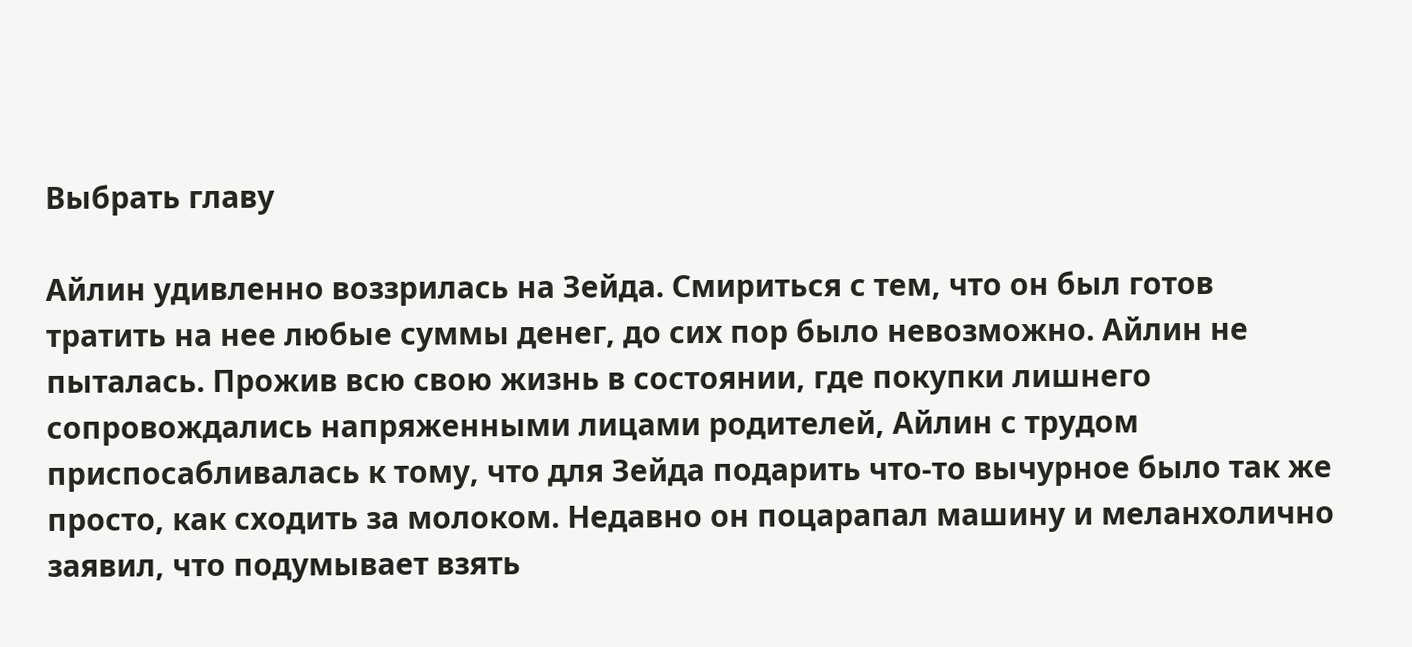Выбрать главу

Айлин удивленно воззрилась на Зейда. Смириться с тем, что он был готов тратить на нее любые суммы денег, до сих пор было невозможно. Айлин не пыталась. Прожив всю свою жизнь в состоянии, где покупки лишнего сопровождались напряженными лицами родителей, Айлин с трудом приспосабливалась к тому, что для Зейда подарить что-то вычурное было так же просто, как сходить за молоком. Недавно он поцарапал машину и меланхолично заявил, что подумывает взять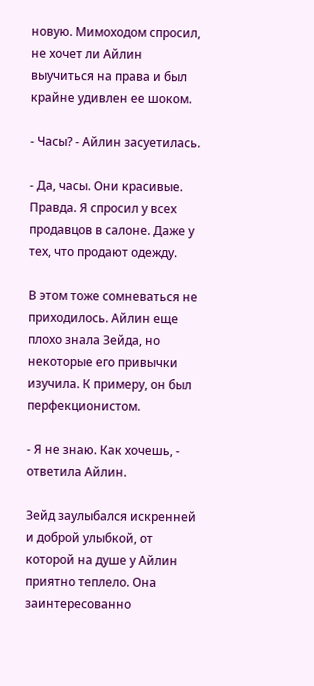новую. Мимоходом спросил, не хочет ли Айлин выучиться на права и был крайне удивлен ее шоком.

- Часы? - Айлин засуетилась.

- Да, часы. Они красивые. Правда. Я спросил у всех продавцов в салоне. Даже у тех, что продают одежду.

В этом тоже сомневаться не приходилось. Айлин еще плохо знала Зейда, но некоторые его привычки изучила. К примеру, он был перфекционистом.

- Я не знаю. Как хочешь, - ответила Айлин.

Зейд заулыбался искренней и доброй улыбкой, от которой на душе у Айлин приятно теплело. Она заинтересованно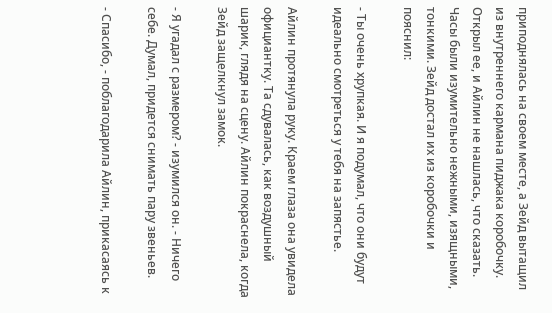приподнялась на своем месте, а Зейд вытащил из внутреннего кармана пиджака коробочку. Открыл ее, и Айлин не нашлась, что сказать. Часы были изумительно нежными, изящными, тонкими. Зейд достал их из коробочки и пояснил:

- Ты очень хрупкая. И я подумал, что они будут идеально смотреться у тебя на запястье.

Айлин протянула руку. Краем глаза она увидела официантку. Та сдувалась, как воздушный шарик, глядя на сцену. Айлин покраснела, когда Зейд защелкнул замок.

- Я угадал с размером? - изумился он. - Ничего себе. Думал, придется снимать пару звеньев.

- Спасибо, - поблагодарила Айлин, прикасаясь к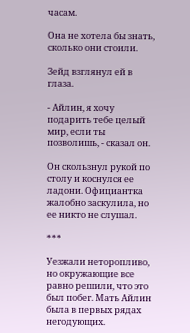часам.

Она не хотела бы знать, сколько они стоили.

Зейд взглянул ей в глаза.

- Айлин, я хочу подарить тебе целый мир, если ты позволишь, - сказал он.

Он скользнул рукой по столу и коснулся ее ладони. Официантка жалобно заскулила, но ее никто не слушал.

***

Уезжали неторопливо, но окружающие все равно решили, что это был побег. Мать Айлин была в первых рядах негодующих.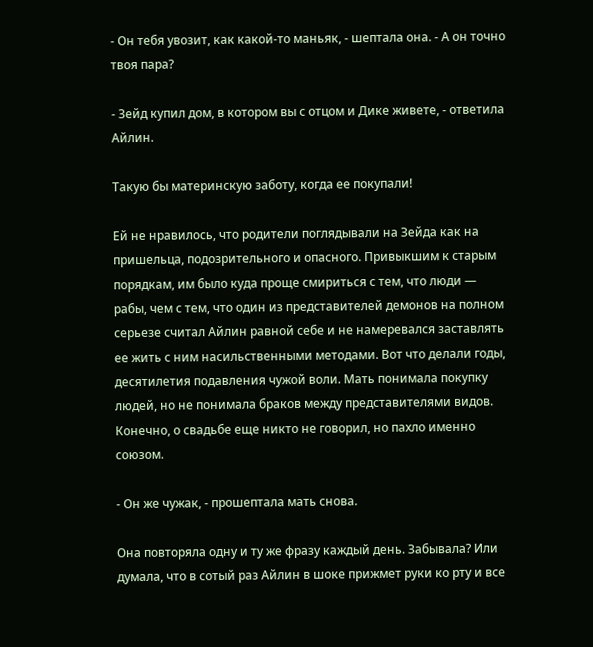- Он тебя увозит, как какой-то маньяк, - шептала она. - А он точно твоя пара?

- Зейд купил дом, в котором вы с отцом и Дике живете, - ответила Айлин.

Такую бы материнскую заботу, когда ее покупали!

Ей не нравилось, что родители поглядывали на Зейда как на пришельца, подозрительного и опасного. Привыкшим к старым порядкам, им было куда проще смириться с тем, что люди — рабы, чем с тем, что один из представителей демонов на полном серьезе считал Айлин равной себе и не намеревался заставлять ее жить с ним насильственными методами. Вот что делали годы, десятилетия подавления чужой воли. Мать понимала покупку людей, но не понимала браков между представителями видов. Конечно, о свадьбе еще никто не говорил, но пахло именно союзом.

- Он же чужак, - прошептала мать снова.

Она повторяла одну и ту же фразу каждый день. Забывала? Или думала, что в сотый раз Айлин в шоке прижмет руки ко рту и все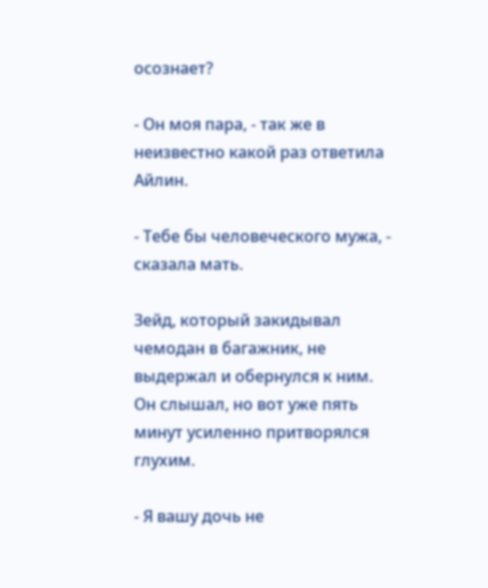осознает?

- Он моя пара, - так же в неизвестно какой раз ответила Айлин.

- Тебе бы человеческого мужа, - сказала мать.

Зейд, который закидывал чемодан в багажник, не выдержал и обернулся к ним. Он слышал, но вот уже пять минут усиленно притворялся глухим.

- Я вашу дочь не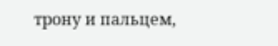трону и пальцем,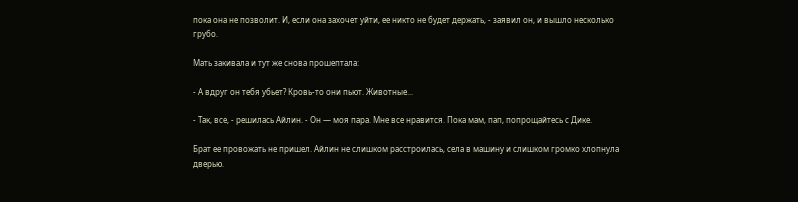пока она не позволит. И, если она захочет уйти, ее никто не будет держать, - заявил он, и вышло несколько грубо.

Мать закивала и тут же снова прошептала:

- А вдруг он тебя убьет? Кровь-то они пьют. Животные...

- Так, все, - решилась Айлин. - Он — моя пара. Мне все нравится. Пока мам, пап, попрощайтесь с Дике.

Брат ее провожать не пришел. Айлин не слишком расстроилась, села в машину и слишком громко хлопнула дверью.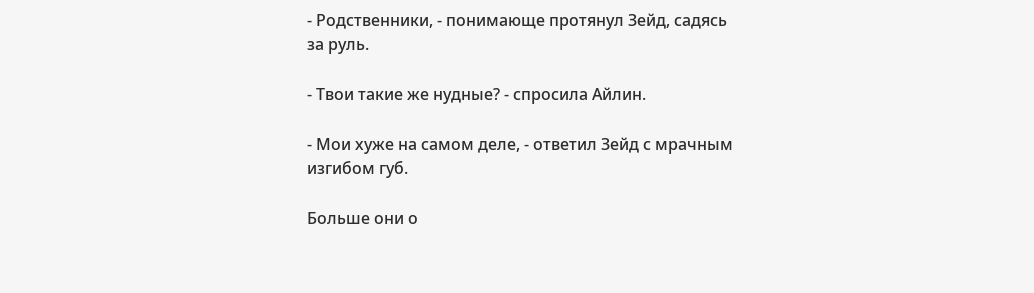- Родственники, - понимающе протянул Зейд, садясь за руль.

- Твои такие же нудные? - спросила Айлин.

- Мои хуже на самом деле, - ответил Зейд с мрачным изгибом губ.

Больше они о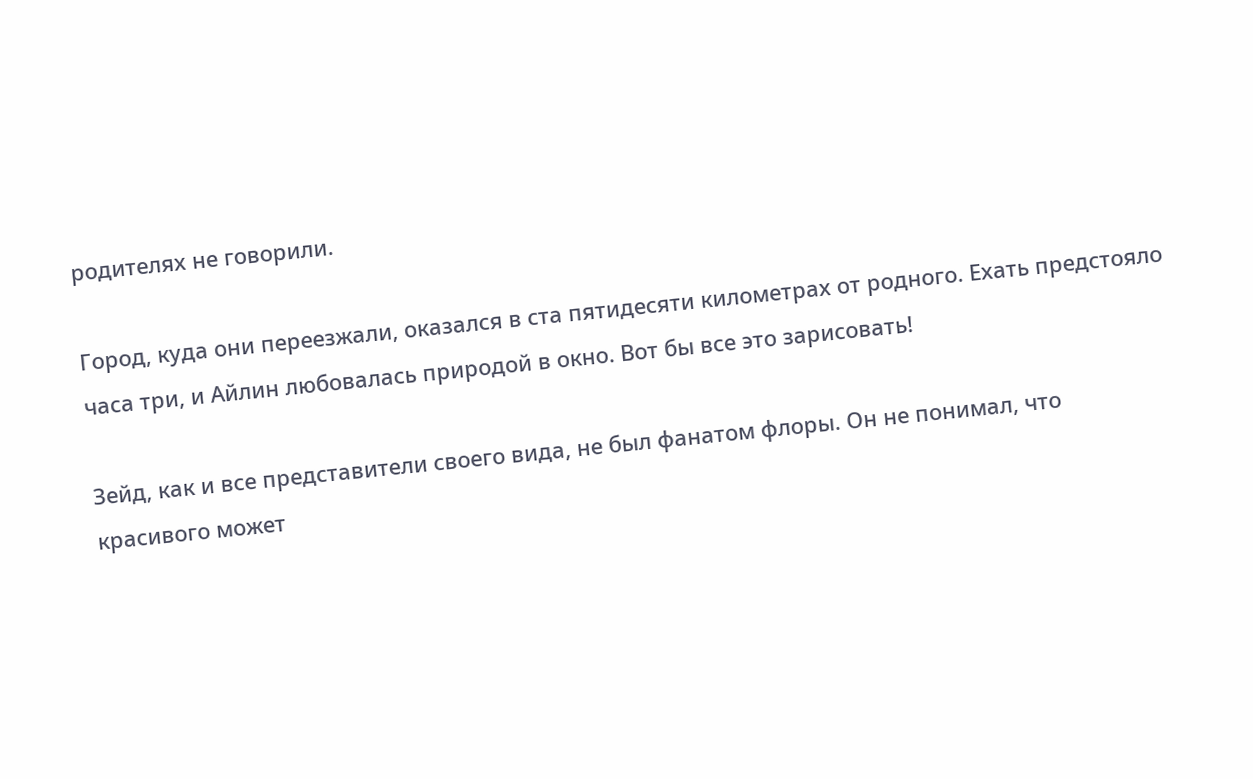родителях не говорили.

Город, куда они переезжали, оказался в ста пятидесяти километрах от родного. Ехать предстояло часа три, и Айлин любовалась природой в окно. Вот бы все это зарисовать!

Зейд, как и все представители своего вида, не был фанатом флоры. Он не понимал, что красивого может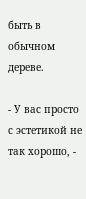быть в обычном дереве.

- У вас просто с эстетикой не так хорошо, -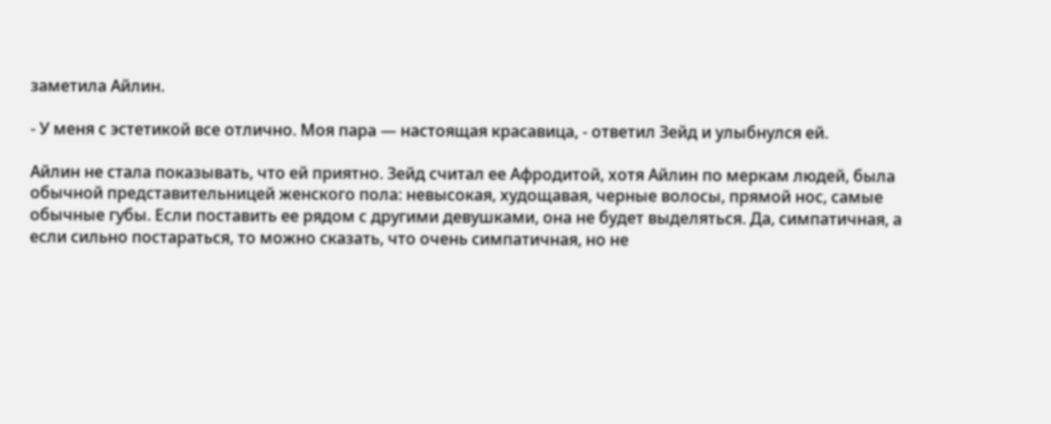заметила Айлин.

- У меня с эстетикой все отлично. Моя пара — настоящая красавица, - ответил Зейд и улыбнулся ей.

Айлин не стала показывать, что ей приятно. Зейд считал ее Афродитой, хотя Айлин по меркам людей, была обычной представительницей женского пола: невысокая, худощавая, черные волосы, прямой нос, самые обычные губы. Если поставить ее рядом с другими девушками, она не будет выделяться. Да, симпатичная, а если сильно постараться, то можно сказать, что очень симпатичная, но не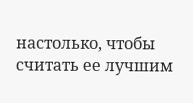настолько, чтобы считать ее лучшим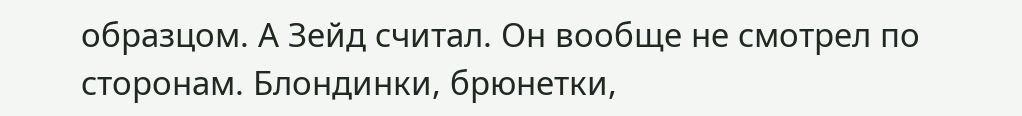образцом. А Зейд считал. Он вообще не смотрел по сторонам. Блондинки, брюнетки,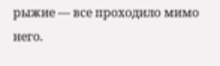рыжие — все проходило мимо него.